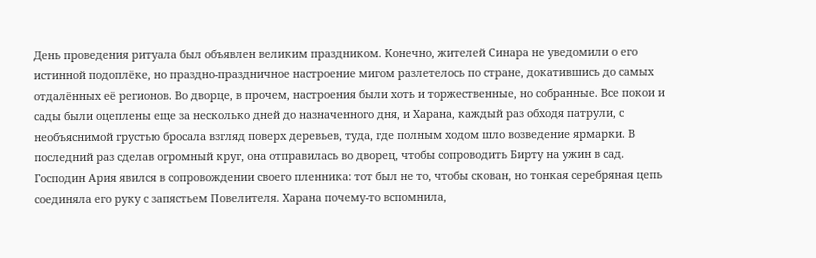День проведения ритуала был объявлен великим праздником. Конечно, жителей Синара не уведомили о его истинной подоплёке, но праздно-праздничное настроение мигом разлетелось по стране, докатившись до самых отдалённых её регионов. Во дворце, в прочем, настроения были хоть и торжественные, но собранные. Все покои и сады были оцеплены еще за несколько дней до назначенного дня, и Харана, каждый раз обходя патрули, с необъяснимой грустью бросала взгляд поверх деревьев, туда, где полным ходом шло возведение ярмарки. В последний раз сделав огромный круг, она отправилась во дворец, чтобы сопроводить Бирту на ужин в сад. Господин Ария явился в сопровождении своего пленника: тот был не то, чтобы скован, но тонкая серебряная цепь соединяла его руку с запястьем Повелителя. Харана почему-то вспомнила,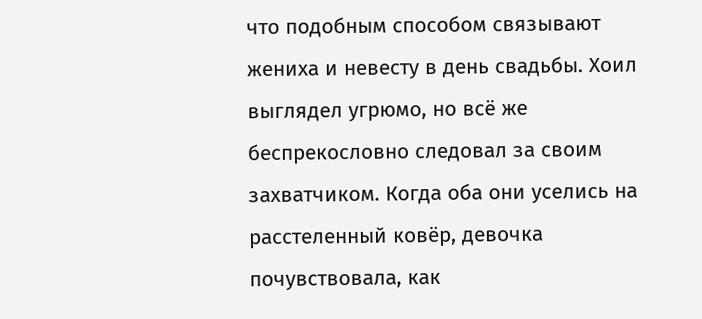что подобным способом связывают жениха и невесту в день свадьбы. Хоил выглядел угрюмо, но всё же беспрекословно следовал за своим захватчиком. Когда оба они уселись на расстеленный ковёр, девочка почувствовала, как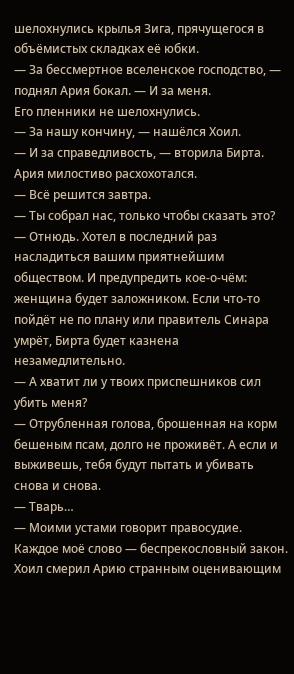шелохнулись крылья Зига, прячущегося в объёмистых складках её юбки.
— За бессмертное вселенское господство, — поднял Ария бокал. — И за меня.
Его пленники не шелохнулись.
— За нашу кончину, — нашёлся Хоил.
— И за справедливость, — вторила Бирта.
Ария милостиво расхохотался.
— Всё решится завтра.
— Ты собрал нас, только чтобы сказать это?
— Отнюдь. Хотел в последний раз насладиться вашим приятнейшим обществом. И предупредить кое-о-чём: женщина будет заложником. Если что-то пойдёт не по плану или правитель Синара умрёт, Бирта будет казнена незамедлительно.
— А хватит ли у твоих приспешников сил убить меня?
— Отрубленная голова, брошенная на корм бешеным псам, долго не проживёт. А если и выживешь, тебя будут пытать и убивать снова и снова.
— Тварь…
— Моими устами говорит правосудие. Каждое моё слово — беспрекословный закон.
Хоил смерил Арию странным оценивающим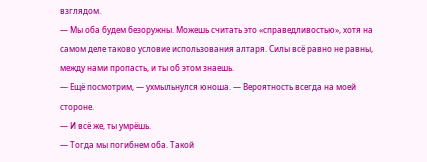взглядом.
— Мы оба будем безоружны. Можешь считать это «справедливостью», хотя на самом деле таково условие использования алтаря. Силы всё равно не равны, между нами пропасть, и ты об этом знаешь.
— Ещё посмотрим, — ухмыльнулся юноша. — Вероятность всегда на моей стороне.
— И всё же, ты умрёшь.
— Тогда мы погибнем оба. Такой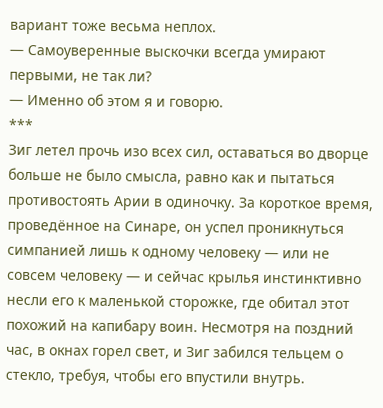вариант тоже весьма неплох.
— Самоуверенные выскочки всегда умирают первыми, не так ли?
— Именно об этом я и говорю.
***
Зиг летел прочь изо всех сил, оставаться во дворце больше не было смысла, равно как и пытаться противостоять Арии в одиночку. За короткое время, проведённое на Синаре, он успел проникнуться симпанией лишь к одному человеку — или не совсем человеку — и сейчас крылья инстинктивно несли его к маленькой сторожке, где обитал этот похожий на капибару воин. Несмотря на поздний час, в окнах горел свет, и Зиг забился тельцем о стекло, требуя, чтобы его впустили внутрь.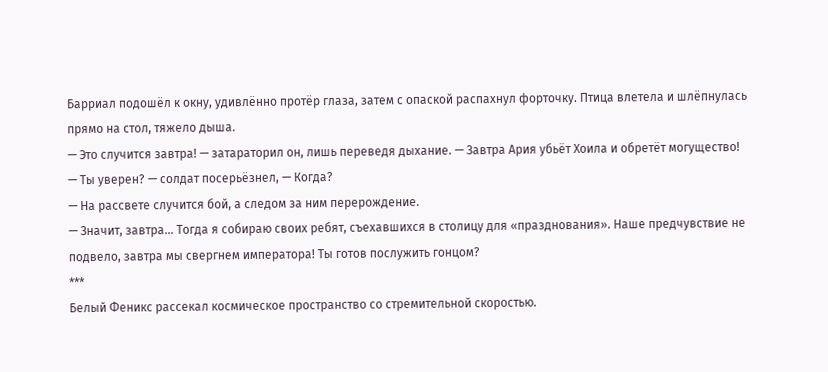Барриал подошёл к окну, удивлённо протёр глаза, затем с опаской распахнул форточку. Птица влетела и шлёпнулась прямо на стол, тяжело дыша.
— Это случится завтра! — затараторил он, лишь переведя дыхание. — Завтра Ария убьёт Хоила и обретёт могущество!
— Ты уверен? — солдат посерьёзнел, — Когда?
— На рассвете случится бой, а следом за ним перерождение.
— Значит, завтра… Тогда я собираю своих ребят, съехавшихся в столицу для «празднования». Наше предчувствие не подвело, завтра мы свергнем императора! Ты готов послужить гонцом?
***
Белый Феникс рассекал космическое пространство со стремительной скоростью.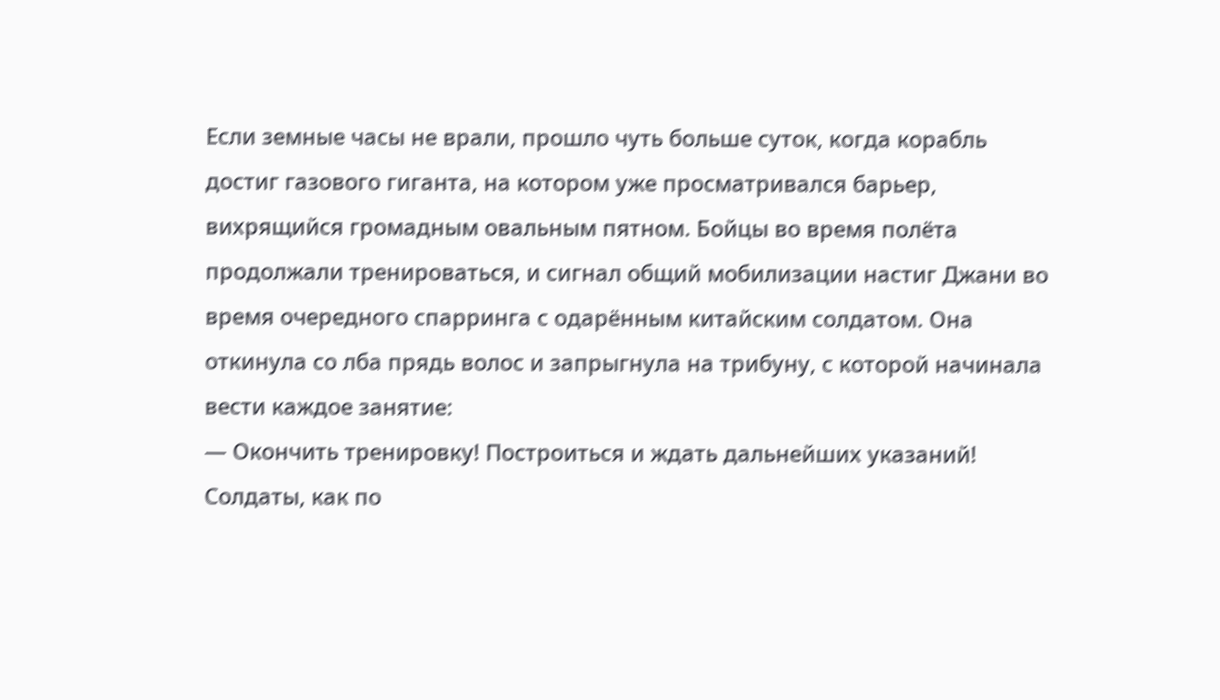Если земные часы не врали, прошло чуть больше суток, когда корабль достиг газового гиганта, на котором уже просматривался барьер, вихрящийся громадным овальным пятном. Бойцы во время полёта продолжали тренироваться, и сигнал общий мобилизации настиг Джани во время очередного спарринга с одарённым китайским солдатом. Она откинула со лба прядь волос и запрыгнула на трибуну, с которой начинала вести каждое занятие:
— Окончить тренировку! Построиться и ждать дальнейших указаний!
Солдаты, как по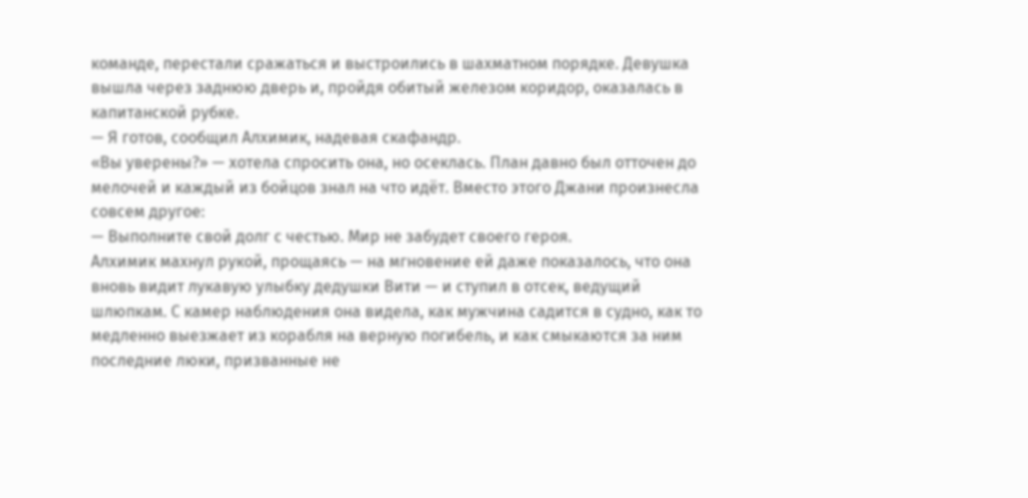команде, перестали сражаться и выстроились в шахматном порядке. Девушка вышла через заднюю дверь и, пройдя обитый железом коридор, оказалась в капитанской рубке.
— Я готов, сообщил Алхимик, надевая скафандр.
«Вы уверены?» — хотела спросить она, но осеклась. План давно был отточен до мелочей и каждый из бойцов знал на что идёт. Вместо этого Джани произнесла совсем другое:
— Выполните свой долг с честью. Мир не забудет своего героя.
Алхимик махнул рукой, прощаясь — на мгновение ей даже показалось, что она вновь видит лукавую улыбку дедушки Вити — и ступил в отсек, ведущий шлюпкам. С камер наблюдения она видела, как мужчина садится в судно, как то медленно выезжает из корабля на верную погибель, и как смыкаются за ним последние люки, призванные не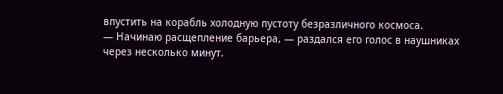впустить на корабль холодную пустоту безразличного космоса.
— Начинаю расщепление барьера, — раздался его голос в наушниках через несколько минут.